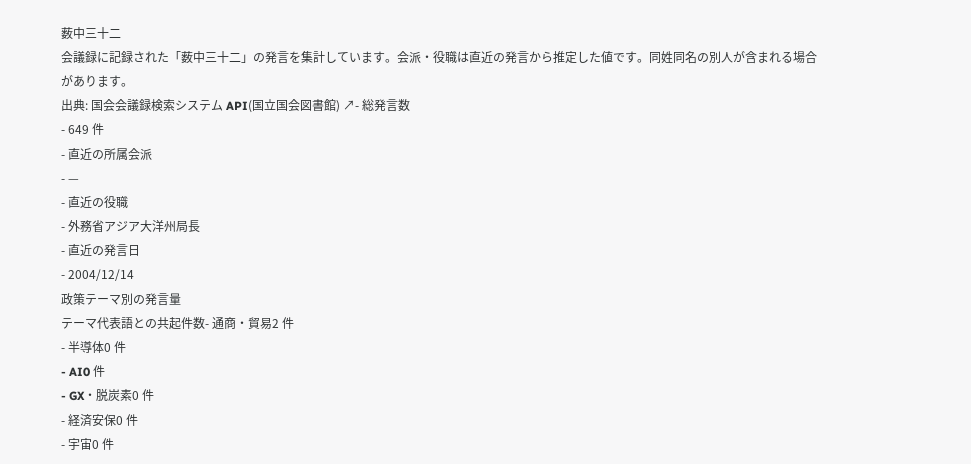薮中三十二
会議録に記録された「薮中三十二」の発言を集計しています。会派・役職は直近の発言から推定した値です。同姓同名の別人が含まれる場合があります。
出典: 国会会議録検索システム API(国立国会図書館) ↗- 総発言数
- 649 件
- 直近の所属会派
- —
- 直近の役職
- 外務省アジア大洋州局長
- 直近の発言日
- 2004/12/14
政策テーマ別の発言量
テーマ代表語との共起件数- 通商・貿易2 件
- 半導体0 件
- AI0 件
- GX・脱炭素0 件
- 経済安保0 件
- 宇宙0 件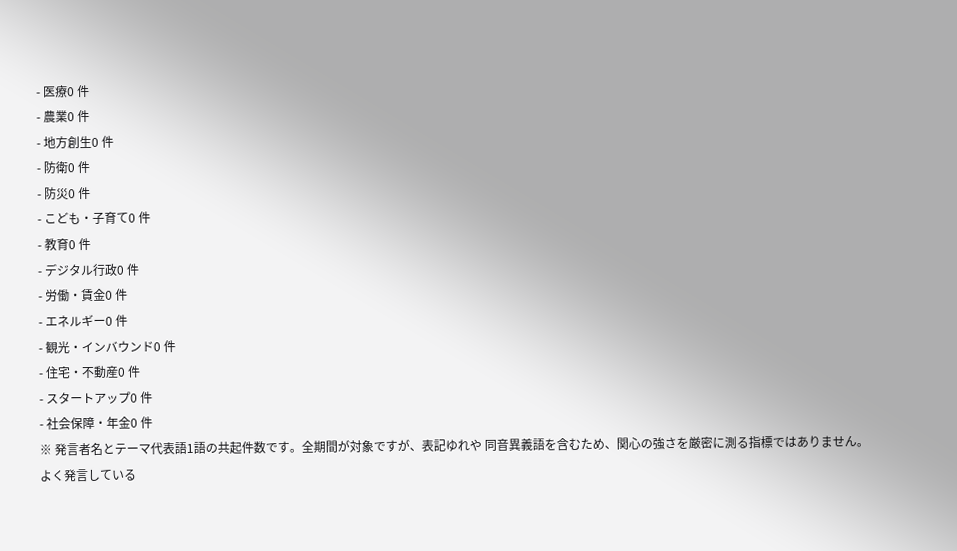- 医療0 件
- 農業0 件
- 地方創生0 件
- 防衛0 件
- 防災0 件
- こども・子育て0 件
- 教育0 件
- デジタル行政0 件
- 労働・賃金0 件
- エネルギー0 件
- 観光・インバウンド0 件
- 住宅・不動産0 件
- スタートアップ0 件
- 社会保障・年金0 件
※ 発言者名とテーマ代表語1語の共起件数です。全期間が対象ですが、表記ゆれや 同音異義語を含むため、関心の強さを厳密に測る指標ではありません。
よく発言している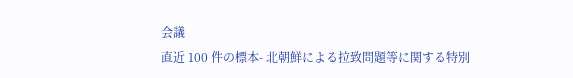会議
直近 100 件の標本- 北朝鮮による拉致問題等に関する特別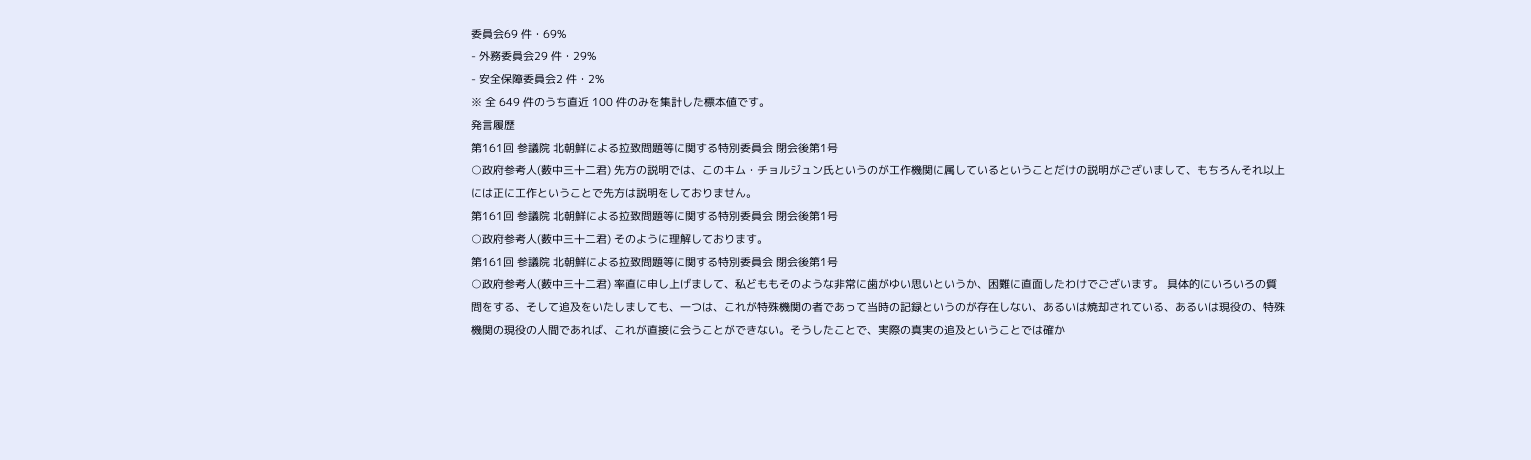委員会69 件・69%
- 外務委員会29 件・29%
- 安全保障委員会2 件・2%
※ 全 649 件のうち直近 100 件のみを集計した標本値です。
発言履歴
第161回 参議院 北朝鮮による拉致問題等に関する特別委員会 閉会後第1号
○政府参考人(薮中三十二君) 先方の説明では、このキム・チョルジュン氏というのが工作機関に属しているということだけの説明がございまして、もちろんそれ以上には正に工作ということで先方は説明をしておりません。
第161回 参議院 北朝鮮による拉致問題等に関する特別委員会 閉会後第1号
○政府参考人(薮中三十二君) そのように理解しております。
第161回 参議院 北朝鮮による拉致問題等に関する特別委員会 閉会後第1号
○政府参考人(薮中三十二君) 率直に申し上げまして、私どももそのような非常に歯がゆい思いというか、困難に直面したわけでございます。 具体的にいろいろの質問をする、そして追及をいたしましても、一つは、これが特殊機関の者であって当時の記録というのが存在しない、あるいは焼却されている、あるいは現役の、特殊機関の現役の人間であれば、これが直接に会うことができない。そうしたことで、実際の真実の追及ということでは確か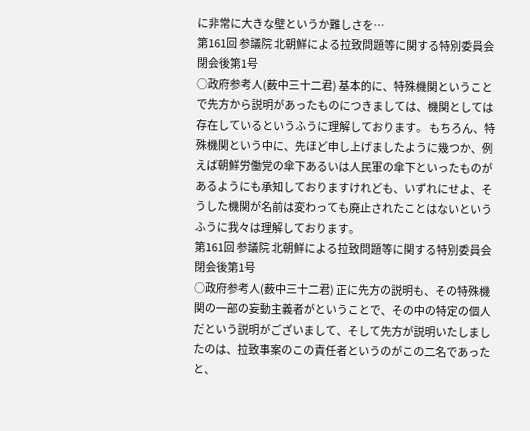に非常に大きな壁というか難しさを…
第161回 参議院 北朝鮮による拉致問題等に関する特別委員会 閉会後第1号
○政府参考人(薮中三十二君) 基本的に、特殊機関ということで先方から説明があったものにつきましては、機関としては存在しているというふうに理解しております。 もちろん、特殊機関という中に、先ほど申し上げましたように幾つか、例えば朝鮮労働党の傘下あるいは人民軍の傘下といったものがあるようにも承知しておりますけれども、いずれにせよ、そうした機関が名前は変わっても廃止されたことはないというふうに我々は理解しております。
第161回 参議院 北朝鮮による拉致問題等に関する特別委員会 閉会後第1号
○政府参考人(薮中三十二君) 正に先方の説明も、その特殊機関の一部の妄動主義者がということで、その中の特定の個人だという説明がございまして、そして先方が説明いたしましたのは、拉致事案のこの責任者というのがこの二名であったと、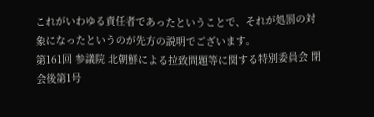これがいわゆる責任者であったということで、それが処罰の対象になったというのが先方の説明でございます。
第161回 参議院 北朝鮮による拉致問題等に関する特別委員会 閉会後第1号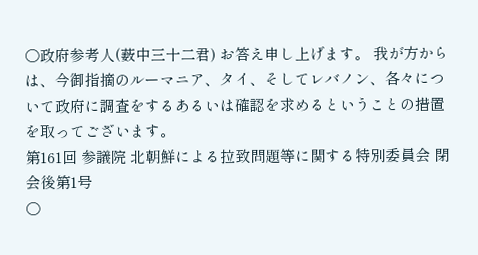○政府参考人(薮中三十二君) お答え申し上げます。 我が方からは、今御指摘のルーマニア、タイ、そしてレバノン、各々について政府に調査をするあるいは確認を求めるということの措置を取ってございます。
第161回 参議院 北朝鮮による拉致問題等に関する特別委員会 閉会後第1号
○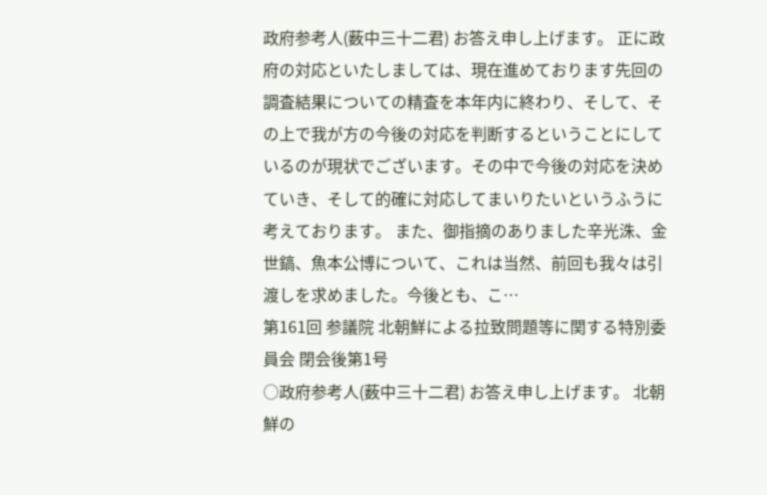政府参考人(薮中三十二君) お答え申し上げます。 正に政府の対応といたしましては、現在進めております先回の調査結果についての精査を本年内に終わり、そして、その上で我が方の今後の対応を判断するということにしているのが現状でございます。その中で今後の対応を決めていき、そして的確に対応してまいりたいというふうに考えております。 また、御指摘のありました辛光洙、金世鎬、魚本公博について、これは当然、前回も我々は引渡しを求めました。今後とも、こ…
第161回 参議院 北朝鮮による拉致問題等に関する特別委員会 閉会後第1号
○政府参考人(薮中三十二君) お答え申し上げます。 北朝鮮の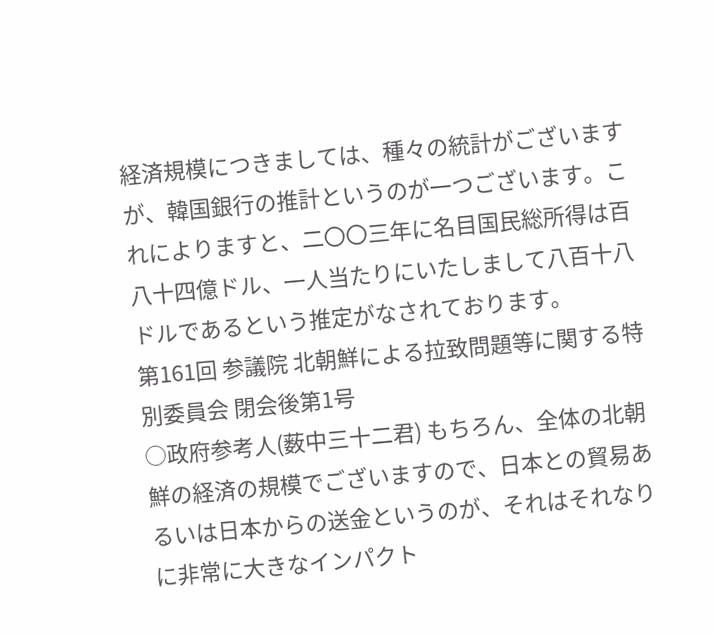経済規模につきましては、種々の統計がございますが、韓国銀行の推計というのが一つございます。これによりますと、二〇〇三年に名目国民総所得は百八十四億ドル、一人当たりにいたしまして八百十八ドルであるという推定がなされております。
第161回 参議院 北朝鮮による拉致問題等に関する特別委員会 閉会後第1号
○政府参考人(薮中三十二君) もちろん、全体の北朝鮮の経済の規模でございますので、日本との貿易あるいは日本からの送金というのが、それはそれなりに非常に大きなインパクト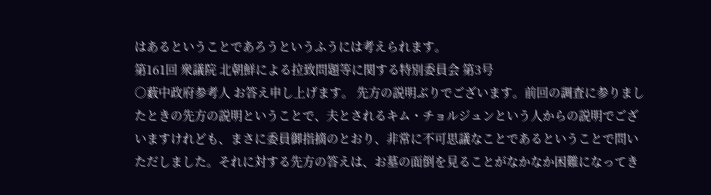はあるということであろうというふうには考えられます。
第161回 衆議院 北朝鮮による拉致問題等に関する特別委員会 第3号
○薮中政府参考人 お答え申し上げます。 先方の説明ぶりでございます。前回の調査に参りましたときの先方の説明ということで、夫とされるキム・チョルジュンという人からの説明でございますけれども、まさに委員御指摘のとおり、非常に不可思議なことであるということで問いただしました。それに対する先方の答えは、お墓の面倒を見ることがなかなか困難になってき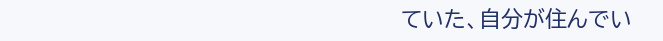ていた、自分が住んでい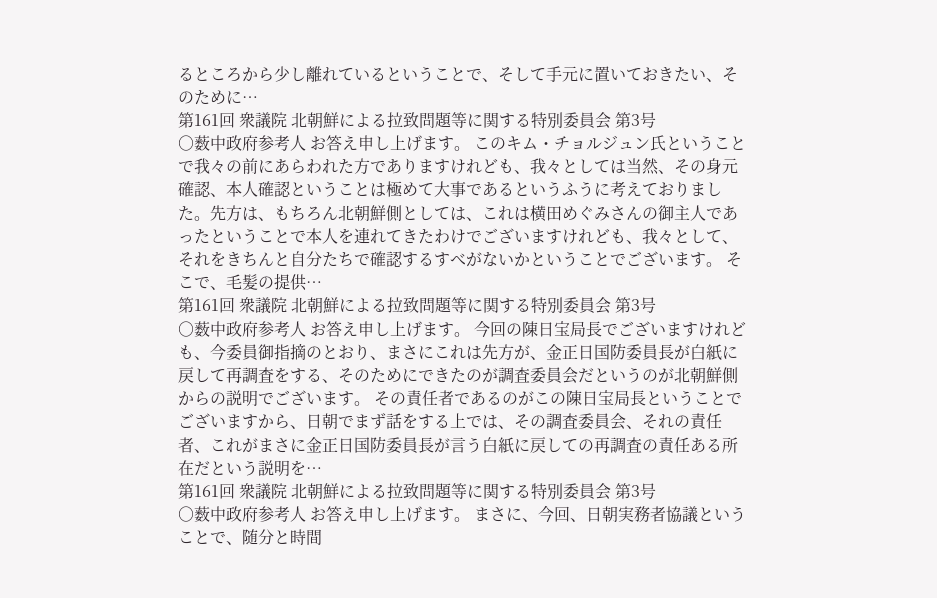るところから少し離れているということで、そして手元に置いておきたい、そのために…
第161回 衆議院 北朝鮮による拉致問題等に関する特別委員会 第3号
○薮中政府参考人 お答え申し上げます。 このキム・チョルジュン氏ということで我々の前にあらわれた方でありますけれども、我々としては当然、その身元確認、本人確認ということは極めて大事であるというふうに考えておりました。先方は、もちろん北朝鮮側としては、これは横田めぐみさんの御主人であったということで本人を連れてきたわけでございますけれども、我々として、それをきちんと自分たちで確認するすべがないかということでございます。 そこで、毛髪の提供…
第161回 衆議院 北朝鮮による拉致問題等に関する特別委員会 第3号
○薮中政府参考人 お答え申し上げます。 今回の陳日宝局長でございますけれども、今委員御指摘のとおり、まさにこれは先方が、金正日国防委員長が白紙に戻して再調査をする、そのためにできたのが調査委員会だというのが北朝鮮側からの説明でございます。 その責任者であるのがこの陳日宝局長ということでございますから、日朝でまず話をする上では、その調査委員会、それの責任者、これがまさに金正日国防委員長が言う白紙に戻しての再調査の責任ある所在だという説明を…
第161回 衆議院 北朝鮮による拉致問題等に関する特別委員会 第3号
○薮中政府参考人 お答え申し上げます。 まさに、今回、日朝実務者協議ということで、随分と時間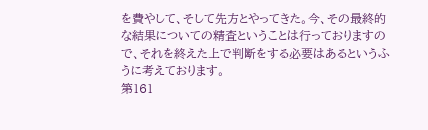を費やして、そして先方とやってきた。今、その最終的な結果についての精査ということは行っておりますので、それを終えた上で判断をする必要はあるというふうに考えております。
第161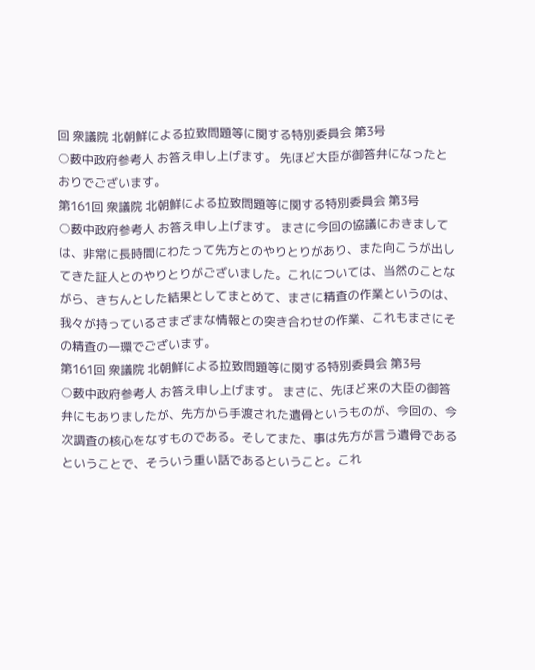回 衆議院 北朝鮮による拉致問題等に関する特別委員会 第3号
○薮中政府参考人 お答え申し上げます。 先ほど大臣が御答弁になったとおりでございます。
第161回 衆議院 北朝鮮による拉致問題等に関する特別委員会 第3号
○薮中政府参考人 お答え申し上げます。 まさに今回の協議におきましては、非常に長時間にわたって先方とのやりとりがあり、また向こうが出してきた証人とのやりとりがございました。これについては、当然のことながら、きちんとした結果としてまとめて、まさに精査の作業というのは、我々が持っているさまざまな情報との突き合わせの作業、これもまさにその精査の一環でございます。
第161回 衆議院 北朝鮮による拉致問題等に関する特別委員会 第3号
○薮中政府参考人 お答え申し上げます。 まさに、先ほど来の大臣の御答弁にもありましたが、先方から手渡された遺骨というものが、今回の、今次調査の核心をなすものである。そしてまた、事は先方が言う遺骨であるということで、そういう重い話であるということ。これ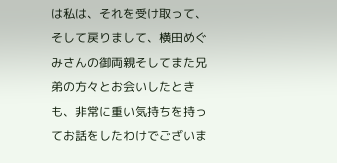は私は、それを受け取って、そして戻りまして、横田めぐみさんの御両親そしてまた兄弟の方々とお会いしたときも、非常に重い気持ちを持ってお話をしたわけでございま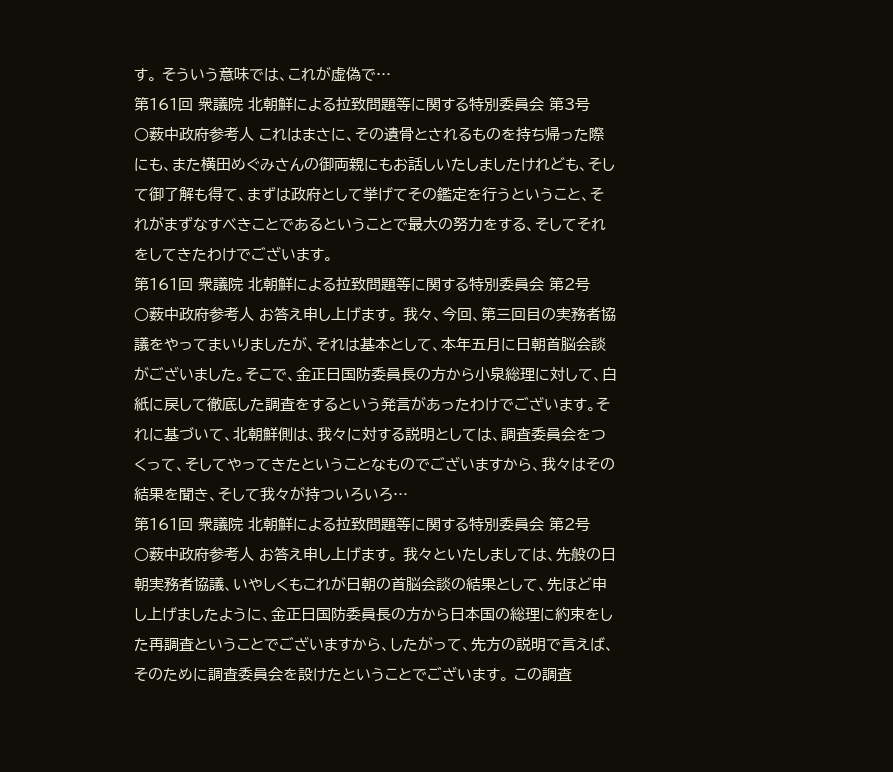す。 そういう意味では、これが虚偽で…
第161回 衆議院 北朝鮮による拉致問題等に関する特別委員会 第3号
○薮中政府参考人 これはまさに、その遺骨とされるものを持ち帰った際にも、また横田めぐみさんの御両親にもお話しいたしましたけれども、そして御了解も得て、まずは政府として挙げてその鑑定を行うということ、それがまずなすべきことであるということで最大の努力をする、そしてそれをしてきたわけでございます。
第161回 衆議院 北朝鮮による拉致問題等に関する特別委員会 第2号
○薮中政府参考人 お答え申し上げます。 我々、今回、第三回目の実務者協議をやってまいりましたが、それは基本として、本年五月に日朝首脳会談がございました。そこで、金正日国防委員長の方から小泉総理に対して、白紙に戻して徹底した調査をするという発言があったわけでございます。それに基づいて、北朝鮮側は、我々に対する説明としては、調査委員会をつくって、そしてやってきたということなものでございますから、我々はその結果を聞き、そして我々が持ついろいろ…
第161回 衆議院 北朝鮮による拉致問題等に関する特別委員会 第2号
○薮中政府参考人 お答え申し上げます。 我々といたしましては、先般の日朝実務者協議、いやしくもこれが日朝の首脳会談の結果として、先ほど申し上げましたように、金正日国防委員長の方から日本国の総理に約束をした再調査ということでございますから、したがって、先方の説明で言えば、そのために調査委員会を設けたということでございます。 この調査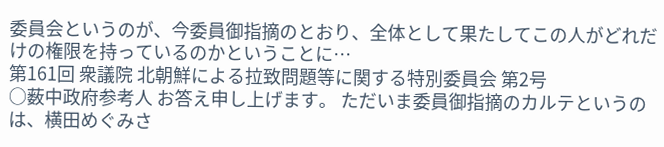委員会というのが、今委員御指摘のとおり、全体として果たしてこの人がどれだけの権限を持っているのかということに…
第161回 衆議院 北朝鮮による拉致問題等に関する特別委員会 第2号
○薮中政府参考人 お答え申し上げます。 ただいま委員御指摘のカルテというのは、横田めぐみさ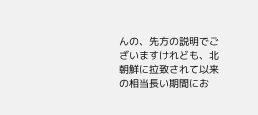んの、先方の説明でございますけれども、北朝鮮に拉致されて以来の相当長い期間にお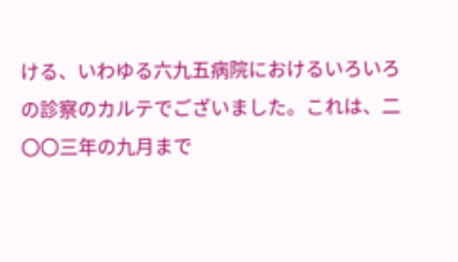ける、いわゆる六九五病院におけるいろいろの診察のカルテでございました。これは、二〇〇三年の九月まで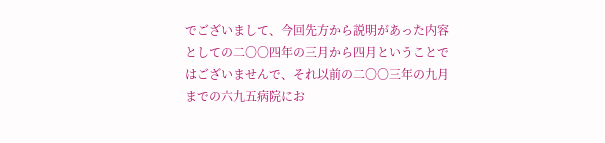でございまして、今回先方から説明があった内容としての二〇〇四年の三月から四月ということではございませんで、それ以前の二〇〇三年の九月までの六九五病院にお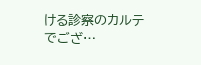ける診察のカルテでござ…